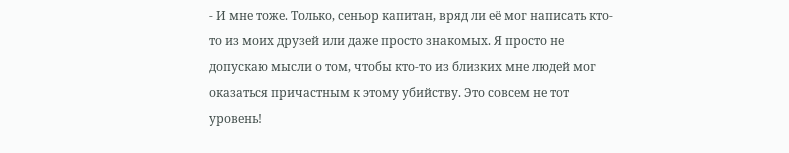- И мне тоже. Только, сеньор капитан, вряд ли её мог написать кто-то из моих друзей или даже просто знакомых. Я просто не допускаю мысли о том, чтобы кто-то из близких мне людей мог оказаться причастным к этому убийству. Это совсем не тот уровень!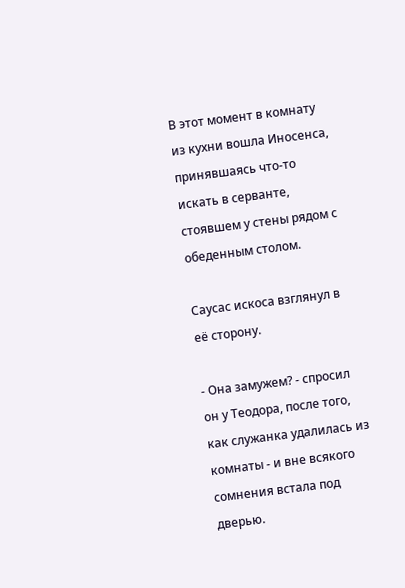В этот момент в комнату из кухни вошла Иносенса, принявшаясь что-то искать в серванте, стоявшем у стены рядом с обеденным столом.

Саусас искоса взглянул в её сторону.

- Она замужем? - спросил он у Теодора, после того, как служанка удалилась из комнаты - и вне всякого сомнения встала под дверью.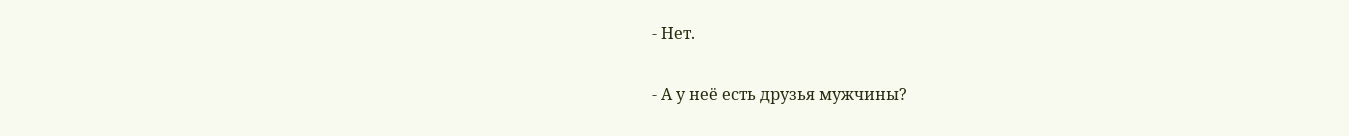- Нет.

- А у неё есть друзья мужчины?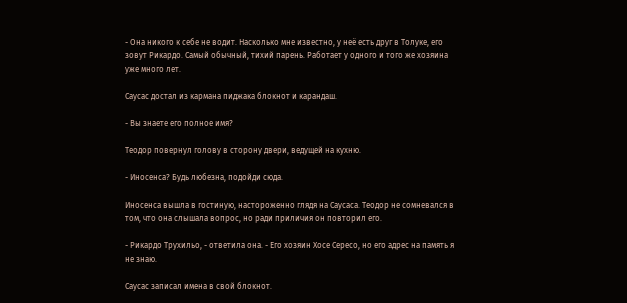- Она никого к себе не водит. Насколько мне известно, у неё есть друг в Толуке, его зовут Рикардо. Самый обычный, тихий парень. Работает у одного и того же хозяина уже много лет.

Саусас достал из кармана пиджака блокнот и карандаш.

- Вы знаете его полное имя?

Теодор повернул голову в сторону двери, ведущей на кухню.

- Иносенса? Будь любезна, подойди сюда.

Иносенса вышла в гостиную, настороженно глядя на Саусаса. Теодор не сомневался в том, что она слышала вопрос, но ради приличия он повторил его.

- Рикардо Трухильо, - ответила она. - Его хозяин Хосе Сересо, но его адрес на память я не знаю.

Саусас записал имена в свой блокнот.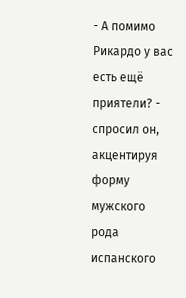- А помимо Рикардо у вас есть ещё приятели? - спросил он, акцентируя форму мужского рода испанского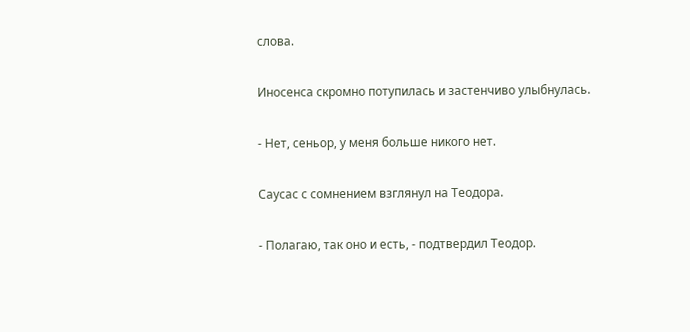слова.

Иносенса скромно потупилась и застенчиво улыбнулась.

- Нет, сеньор, у меня больше никого нет.

Саусас с сомнением взглянул на Теодора.

- Полагаю, так оно и есть, - подтвердил Теодор.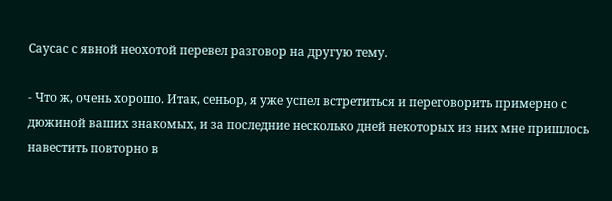Саусас с явной неохотой перевел разговор на другую тему.

- Что ж, очень хорошо. Итак, сеньор, я уже успел встретиться и переговорить примерно с дюжиной ваших знакомых, и за последние несколько дней некоторых из них мне пришлось навестить повторно в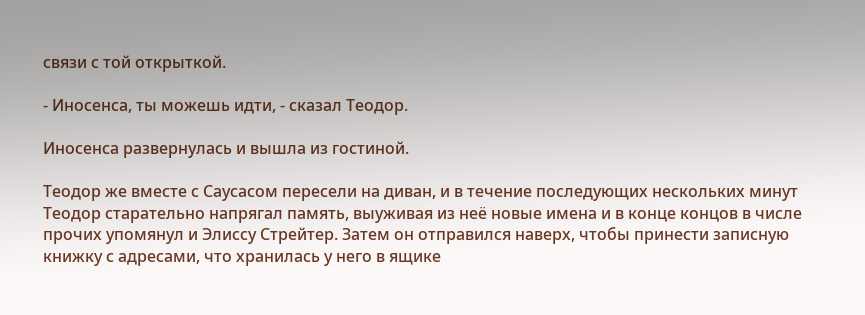связи с той открыткой.

- Иносенса, ты можешь идти, - сказал Теодор.

Иносенса развернулась и вышла из гостиной.

Теодор же вместе с Саусасом пересели на диван, и в течение последующих нескольких минут Теодор старательно напрягал память, выуживая из неё новые имена и в конце концов в числе прочих упомянул и Элиссу Стрейтер. Затем он отправился наверх, чтобы принести записную книжку с адресами, что хранилась у него в ящике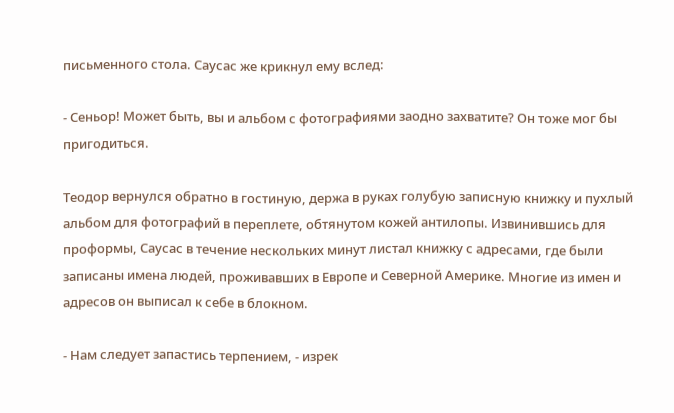письменного стола. Саусас же крикнул ему вслед:

- Сеньор! Может быть, вы и альбом с фотографиями заодно захватите? Он тоже мог бы пригодиться.

Теодор вернулся обратно в гостиную, держа в руках голубую записную книжку и пухлый альбом для фотографий в переплете, обтянутом кожей антилопы. Извинившись для проформы, Саусас в течение нескольких минут листал книжку с адресами, где были записаны имена людей, проживавших в Европе и Северной Америке. Многие из имен и адресов он выписал к себе в блокном.

- Нам следует запастись терпением, - изрек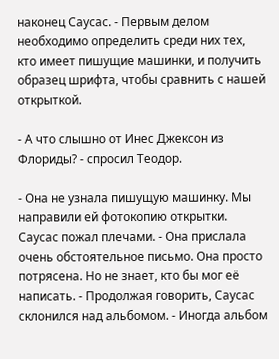наконец Саусас. - Первым делом необходимо определить среди них тех, кто имеет пишущие машинки, и получить образец шрифта, чтобы сравнить с нашей открыткой.

- А что слышно от Инес Джексон из Флориды? - спросил Теодор.

- Она не узнала пишущую машинку. Мы направили ей фотокопию открытки. Саусас пожал плечами. - Она прислала очень обстоятельное письмо. Она просто потрясена. Но не знает, кто бы мог её написать. - Продолжая говорить, Саусас склонился над альбомом. - Иногда альбом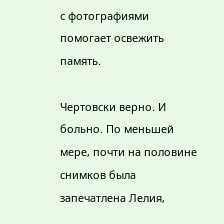с фотографиями помогает освежить память.

Чертовски верно. И больно. По меньшей мере, почти на половине снимков была запечатлена Лелия,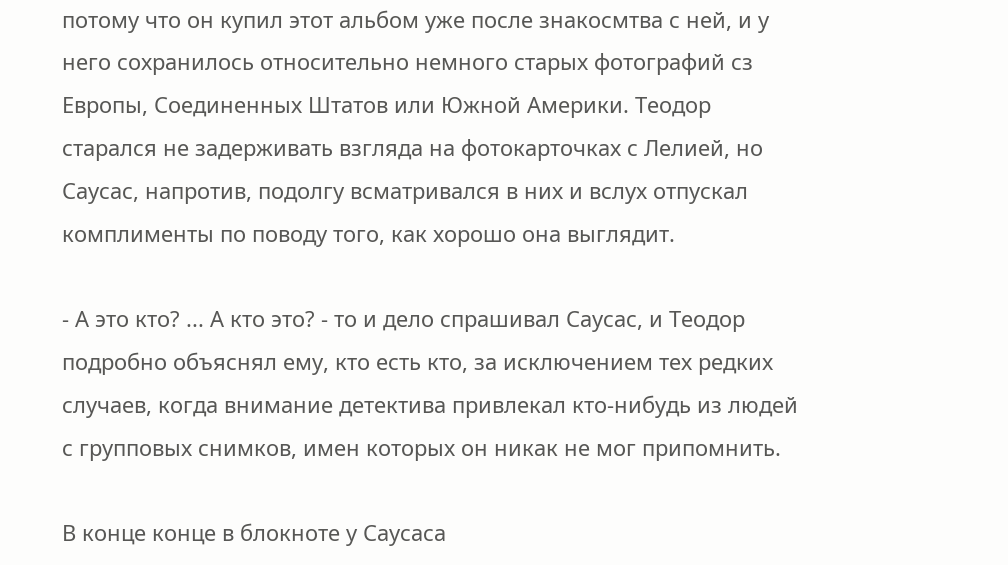потому что он купил этот альбом уже после знакосмтва с ней, и у него сохранилось относительно немного старых фотографий сз Европы, Соединенных Штатов или Южной Америки. Теодор старался не задерживать взгляда на фотокарточках с Лелией, но Саусас, напротив, подолгу всматривался в них и вслух отпускал комплименты по поводу того, как хорошо она выглядит.

- А это кто? ... А кто это? - то и дело спрашивал Саусас, и Теодор подробно объяснял ему, кто есть кто, за исключением тех редких случаев, когда внимание детектива привлекал кто-нибудь из людей с групповых снимков, имен которых он никак не мог припомнить.

В конце конце в блокноте у Саусаса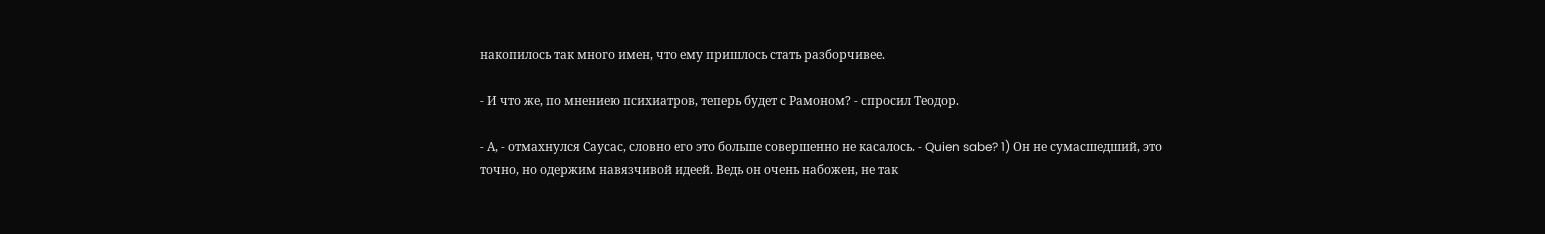накопилось так много имен, что ему пришлось стать разборчивее.

- И что же, по мнениею психиатров, теперь будет с Рамоном? - спросил Теодор.

- А, - отмахнулся Саусас, словно его это больше совершенно не касалось. - Quien sabe? 1) Он не сумасшедший, это точно, но одержим навязчивой идеей. Ведь он очень набожен, не так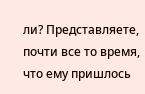ли? Представляете, почти все то время, что ему пришлось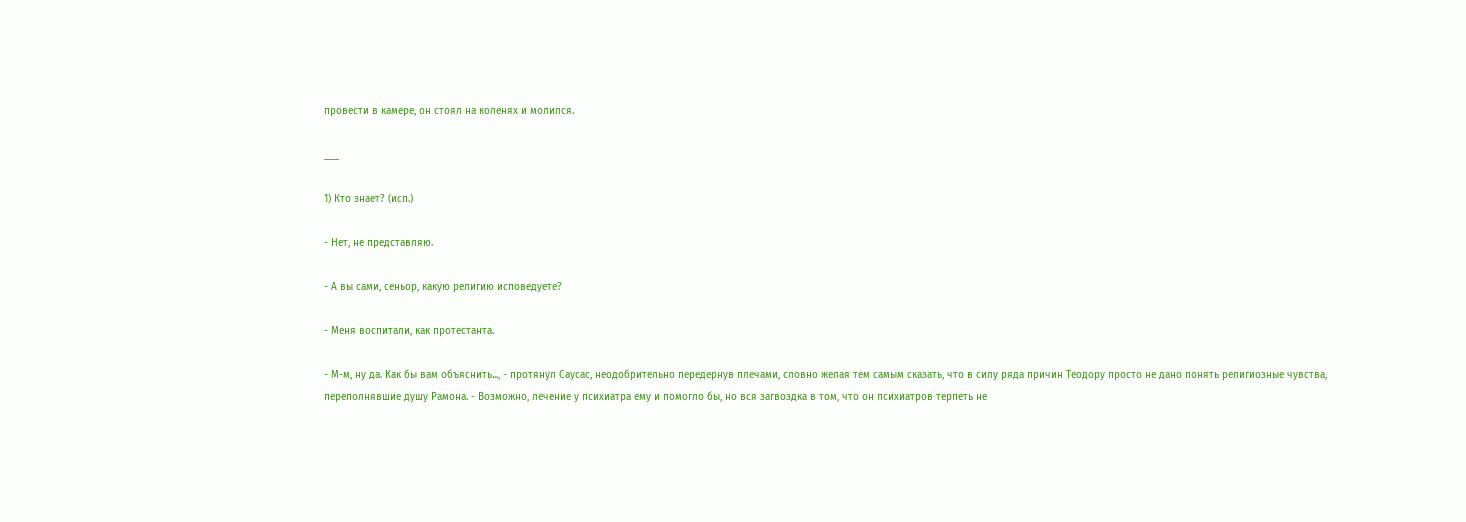провести в камере, он стоял на коленях и молился.

___

1) Кто знает? (исп.)

- Нет, не представляю.

- А вы сами, сеньор, какую религию исповедуете?

- Меня воспитали, как протестанта.

- М-м, ну да. Как бы вам объяснить..., - протянул Саусас, неодобрительно передернув плечами, словно желая тем самым сказать, что в силу ряда причин Теодору просто не дано понять религиозные чувства, переполнявшие душу Рамона. - Возможно, лечение у психиатра ему и помогло бы, но вся загвоздка в том, что он психиатров терпеть не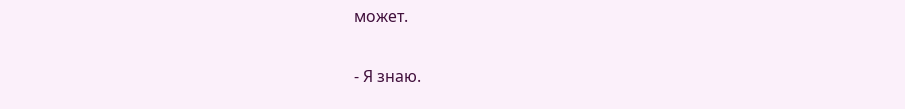может.

- Я знаю.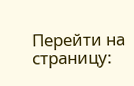Перейти на страницу: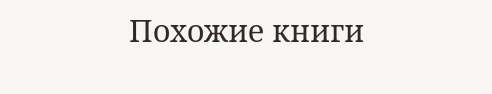Похожие книги